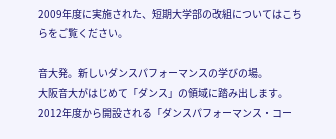2009年度に実施された、短期大学部の改組についてはこちらをご覧ください。

音大発。新しいダンスパフォーマンスの学びの場。
大阪音大がはじめて「ダンス」の領域に踏み出します。2012年度から開設される「ダンスパフォーマンス・コー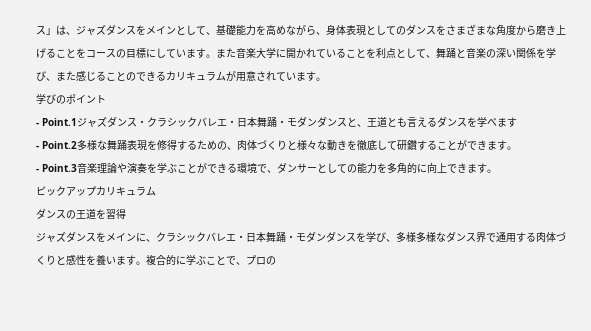ス」は、ジャズダンスをメインとして、基礎能力を高めながら、身体表現としてのダンスをさまざまな角度から磨き上げることをコースの目標にしています。また音楽大学に開かれていることを利点として、舞踊と音楽の深い関係を学び、また感じることのできるカリキュラムが用意されています。
学びのポイント
- Point.1ジャズダンス・クラシックバレエ・日本舞踊・モダンダンスと、王道とも言えるダンスを学べます
- Point.2多様な舞踊表現を修得するための、肉体づくりと様々な動きを徹底して研鑽することができます。
- Point.3音楽理論や演奏を学ぶことができる環境で、ダンサーとしての能力を多角的に向上できます。
ピックアップカリキュラム
ダンスの王道を習得
ジャズダンスをメインに、クラシックバレエ・日本舞踊・モダンダンスを学び、多様多様なダンス界で通用する肉体づくりと感性を養います。複合的に学ぶことで、プロの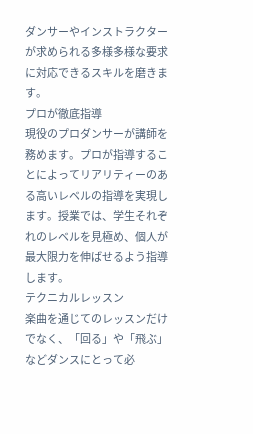ダンサーやインストラクターが求められる多様多様な要求に対応できるスキルを磨きます。
プロが徹底指導
現役のプロダンサーが講師を務めます。プロが指導することによってリアリティーのある高いレベルの指導を実現します。授業では、学生それぞれのレベルを見極め、個人が最大限力を伸ばせるよう指導します。
テクニカルレッスン
楽曲を通じてのレッスンだけでなく、「回る」や「飛ぶ」などダンスにとって必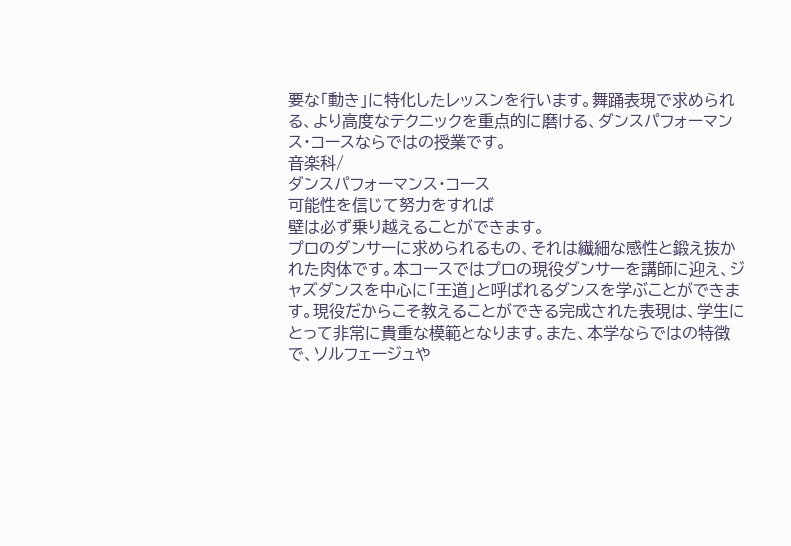要な「動き」に特化したレッスンを行います。舞踊表現で求められる、より高度なテクニックを重点的に磨ける、ダンスパフォーマンス・コースならではの授業です。
音楽科/
ダンスパフォーマンス・コース
可能性を信じて努力をすれば
壁は必ず乗り越えることができます。
プロのダンサーに求められるもの、それは繊細な感性と鍛え抜かれた肉体です。本コースではプロの現役ダンサーを講師に迎え、ジャズダンスを中心に「王道」と呼ばれるダンスを学ぶことができます。現役だからこそ教えることができる完成された表現は、学生にとって非常に貴重な模範となります。また、本学ならではの特徴で、ソルフェージュや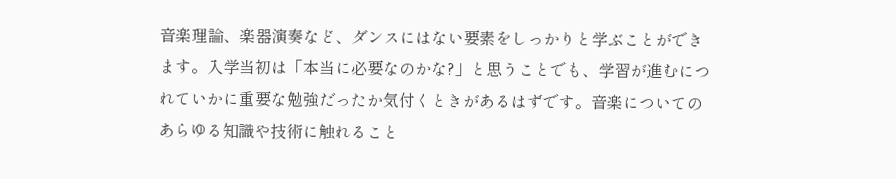音楽理論、楽器演奏など、ダンスにはない要素をしっかりと学ぶことができます。入学当初は「本当に必要なのかな?」と思うことでも、学習が進むにつれていかに重要な勉強だったか気付くときがあるはずです。音楽についてのあらゆる知識や技術に触れること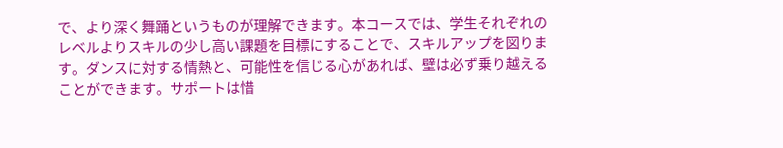で、より深く舞踊というものが理解できます。本コースでは、学生それぞれのレベルよりスキルの少し高い課題を目標にすることで、スキルアップを図ります。ダンスに対する情熱と、可能性を信じる心があれば、壁は必ず乗り越えることができます。サポートは惜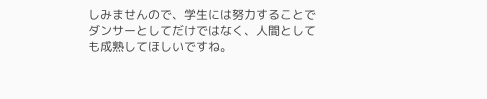しみませんので、学生には努力することでダンサーとしてだけではなく、人間としても成熟してほしいですね。